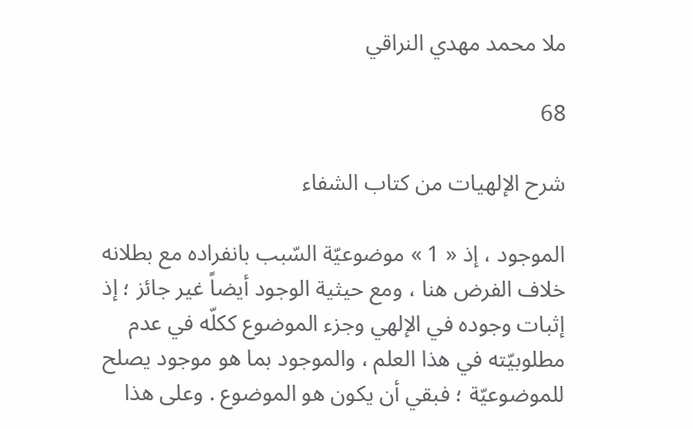ملا محمد مهدي النراقي

68

شرح الإلهيات من كتاب الشفاء

الموجود ، إذ « 1 » موضوعيّة السّبب بانفراده مع بطلانه خلاف الفرض هنا ، ومع حيثية الوجود أيضاً غير جائز ؛ إذ إثبات وجوده في الإلهي وجزء الموضوع ككلّه في عدم مطلوبيّته في هذا العلم ، والموجود بما هو موجود يصلح للموضوعيّة ؛ فبقي أن يكون هو الموضوع . وعلى هذا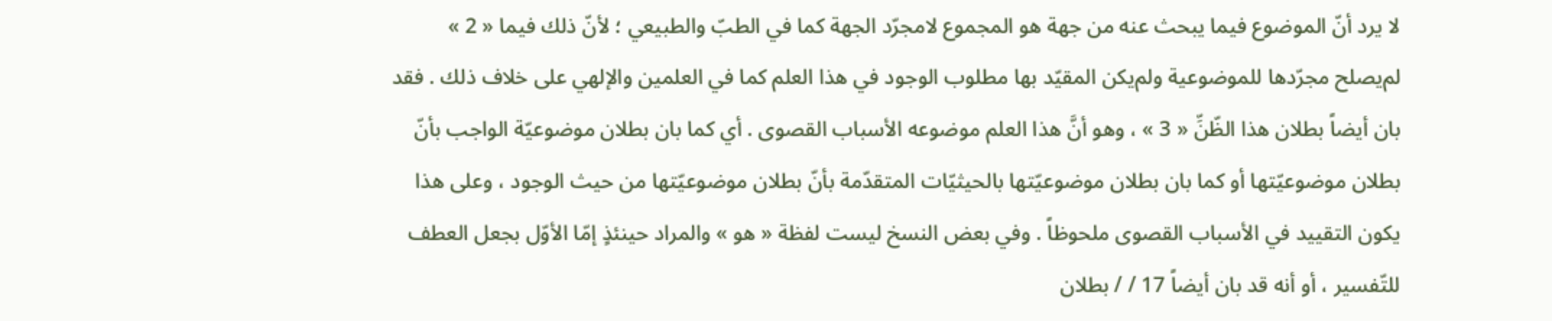لا يرد أنّ الموضوع فيما يبحث عنه من جهة هو المجموع لامجرّد الجهة كما في الطبّ والطبيعي ؛ لأنّ ذلك فيما « 2 » لم‌يصلح مجرّدها للموضوعية ولم‌يكن المقيّد بها مطلوب الوجود في هذا العلم كما في العلمين والإلهي على خلاف ذلك . فقد بان أيضاً بطلان هذا الظّنِّ « 3 » ، وهو أنَّ هذا العلم موضوعه الأسباب القصوى . أي كما بان بطلان موضوعيّة الواجب بأنّ بطلان موضوعيّتها أو كما بان بطلان موضوعيّتها بالحيثيّات المتقدّمة بأنّ بطلان موضوعيّتها من حيث الوجود ، وعلى هذا يكون التقييد في الأسباب القصوى ملحوظاً . وفي بعض النسخ ليست لفظة « هو » والمراد حينئذٍ إمّا الأوّل بجعل العطف للتّفسير ، أو أنه قد بان أيضاً 17 / / بطلان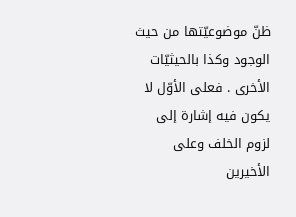ظنّ موضوعيّتها من حيث الوجود وكذا بالحيثيّات الأخرى . فعلى الأوّل لا يكون فيه إشارة إلى لزوم الخلف وعلى الأخيرين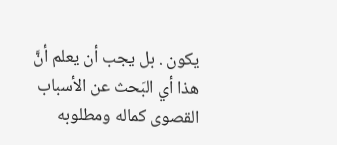يكون . بل يجب أن يعلم أنَّ هذا أي البَحث عن الأسباب القصوى كماله ومطلوبه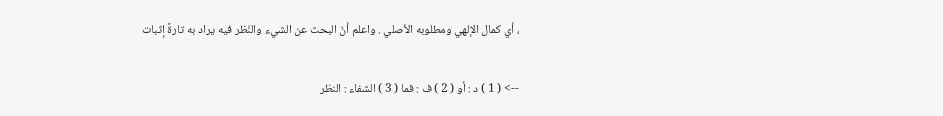، أي كمال الإلهي ومطلوبه الأصلي . واعلم أنّ البحث عن الشيء والنّظر فيه يراد به تارةً إثبات

--> ( 1 ) د : أو ( 2 ) ف : فما ( 3 ) الشفاء : النظر